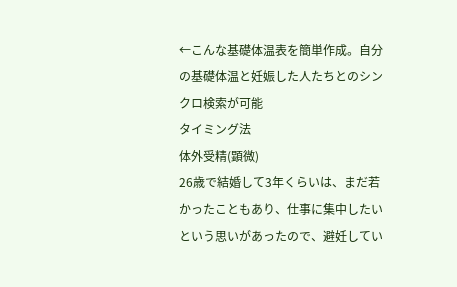←こんな基礎体温表を簡単作成。自分の基礎体温と妊娠した人たちとのシンクロ検索が可能
タイミング法
体外受精(顕微)
26歳で結婚して3年くらいは、まだ若かったこともあり、仕事に集中したいという思いがあったので、避妊してい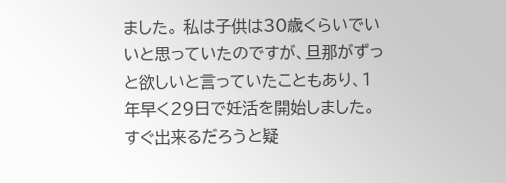ました。 私は子供は30歳くらいでいいと思っていたのですが、旦那がずっと欲しいと言っていたこともあり、1年早く29日で妊活を開始しました。
すぐ出来るだろうと疑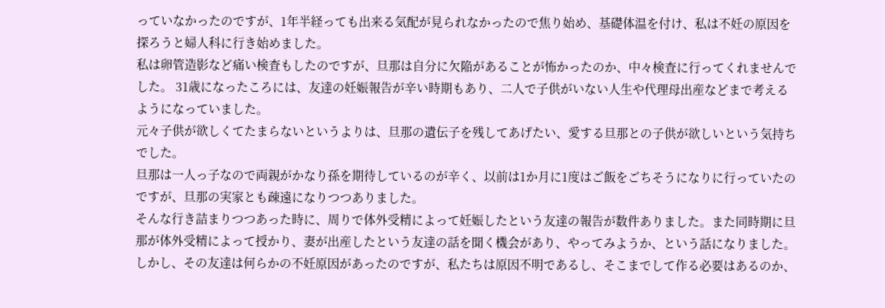っていなかったのですが、1年半経っても出来る気配が見られなかったので焦り始め、基礎体温を付け、私は不妊の原因を探ろうと婦人科に行き始めました。
私は卵管造影など痛い検査もしたのですが、旦那は自分に欠陥があることが怖かったのか、中々検査に行ってくれませんでした。 31歳になったころには、友達の妊娠報告が辛い時期もあり、二人で子供がいない人生や代理母出産などまで考えるようになっていました。
元々子供が欲しくてたまらないというよりは、旦那の遺伝子を残してあげたい、愛する旦那との子供が欲しいという気持ちでした。
旦那は一人っ子なので両親がかなり孫を期待しているのが辛く、以前は1か月に1度はご飯をごちそうになりに行っていたのですが、旦那の実家とも疎遠になりつつありました。
そんな行き詰まりつつあった時に、周りで体外受精によって妊娠したという友達の報告が数件ありました。また同時期に旦那が体外受精によって授かり、妻が出産したという友達の話を聞く機会があり、やってみようか、という話になりました。
しかし、その友達は何らかの不妊原因があったのですが、私たちは原因不明であるし、そこまでして作る必要はあるのか、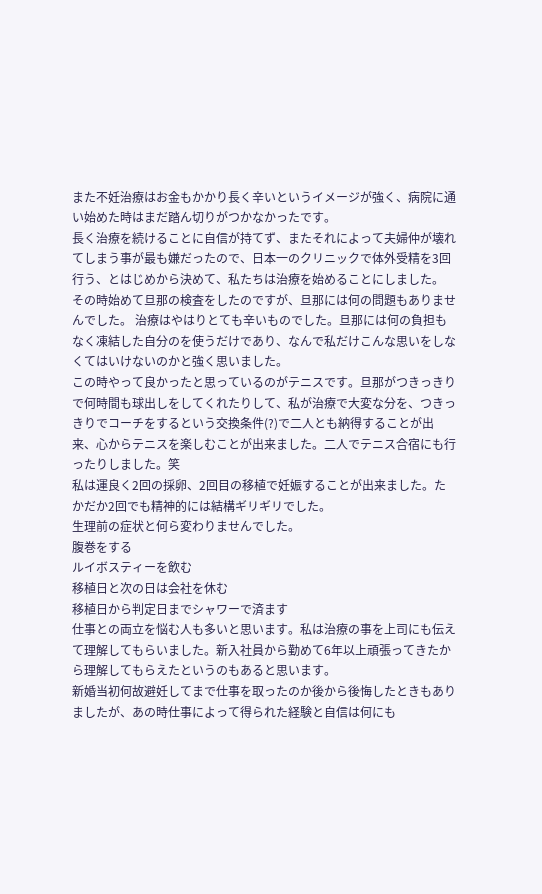また不妊治療はお金もかかり長く辛いというイメージが強く、病院に通い始めた時はまだ踏ん切りがつかなかったです。
長く治療を続けることに自信が持てず、またそれによって夫婦仲が壊れてしまう事が最も嫌だったので、日本一のクリニックで体外受精を3回行う、とはじめから決めて、私たちは治療を始めることにしました。
その時始めて旦那の検査をしたのですが、旦那には何の問題もありませんでした。 治療はやはりとても辛いものでした。旦那には何の負担もなく凍結した自分のを使うだけであり、なんで私だけこんな思いをしなくてはいけないのかと強く思いました。
この時やって良かったと思っているのがテニスです。旦那がつきっきりで何時間も球出しをしてくれたりして、私が治療で大変な分を、つきっきりでコーチをするという交換条件(?)で二人とも納得することが出来、心からテニスを楽しむことが出来ました。二人でテニス合宿にも行ったりしました。笑
私は運良く2回の採卵、2回目の移植で妊娠することが出来ました。たかだか2回でも精神的には結構ギリギリでした。
生理前の症状と何ら変わりませんでした。
腹巻をする
ルイボスティーを飲む
移植日と次の日は会社を休む
移植日から判定日までシャワーで済ます
仕事との両立を悩む人も多いと思います。私は治療の事を上司にも伝えて理解してもらいました。新入社員から勤めて6年以上頑張ってきたから理解してもらえたというのもあると思います。
新婚当初何故避妊してまで仕事を取ったのか後から後悔したときもありましたが、あの時仕事によって得られた経験と自信は何にも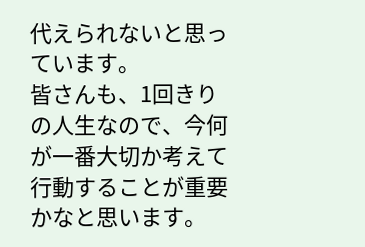代えられないと思っています。
皆さんも、1回きりの人生なので、今何が一番大切か考えて行動することが重要かなと思います。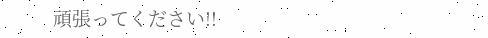頑張ってください!!